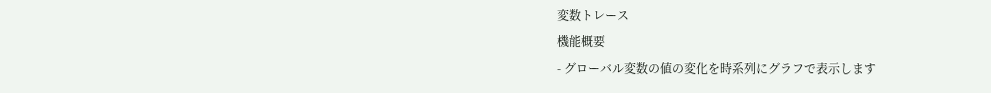変数トレース
機能概要
- グローバル変数の値の変化を時系列にグラフで表示します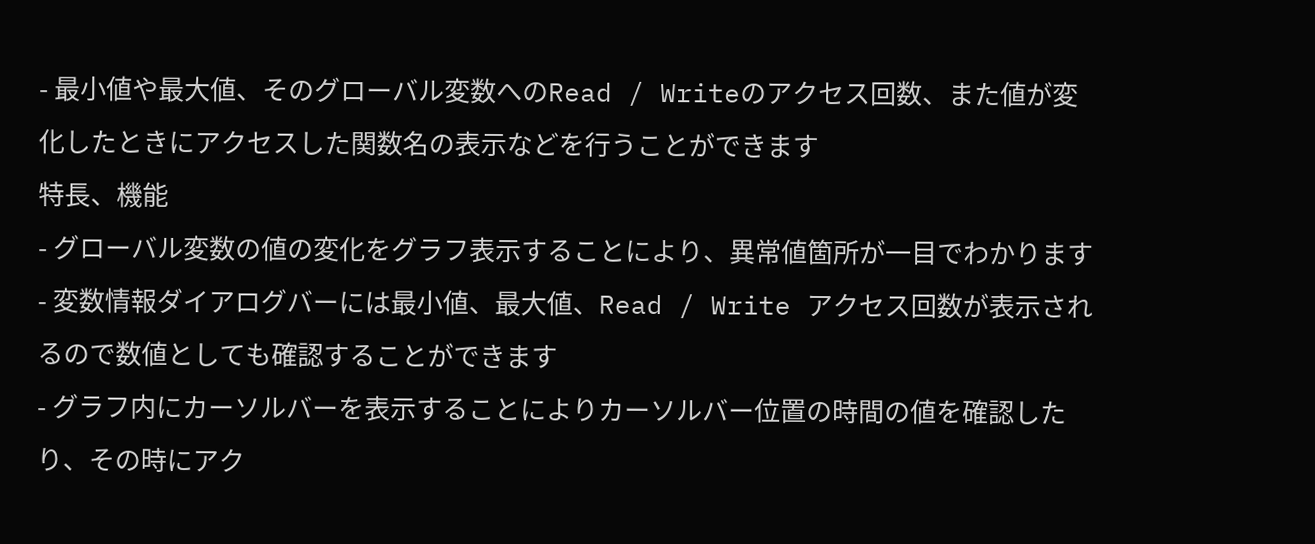- 最小値や最大値、そのグローバル変数へのRead / Writeのアクセス回数、また値が変化したときにアクセスした関数名の表示などを行うことができます
特長、機能
- グローバル変数の値の変化をグラフ表示することにより、異常値箇所が一目でわかります
- 変数情報ダイアログバーには最小値、最大値、Read / Write アクセス回数が表示されるので数値としても確認することができます
- グラフ内にカーソルバーを表示することによりカーソルバー位置の時間の値を確認したり、その時にアク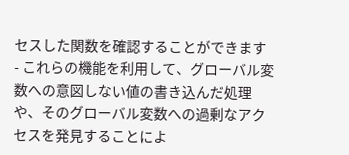セスした関数を確認することができます
- これらの機能を利用して、グローバル変数への意図しない値の書き込んだ処理や、そのグローバル変数への過剰なアクセスを発見することによ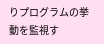りプログラムの挙動を監視す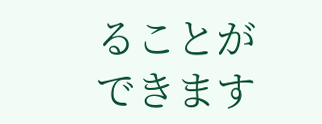ることができます